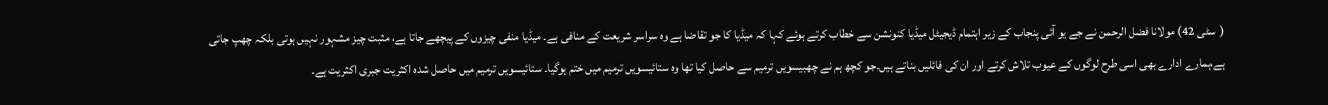(  سٹی 42) مولانا فضل الرحمن نے جے یو آئی پنجاب کے زیر اہتمام ڈیجیٹل میڈیا کنونشن سے خطاب کرتے ہوئے کہا کہ میڈیا کا جو تقاضا ہے وہ سراسر شریعت کے منافی ہے۔ میڈیا منفی چیزوں کے پیچھے جاتا ہے، مثبت چیز مشہور نہیں ہوتی بلکہ چھپ جاتی ہے،ہمارے ادارے بھی اسی طرح لوگوں کے عیوب تلاش کرتے اور ان کی فائلیں بناتے ہیں۔جو کچھ ہم نے چھبیسویں ترمیم سے حاصل کیا تھا وہ ستائیسویں ترمیم میں ختم ہوگیا۔ ستائیسویں ترمیم میں حاصل شدہ اکثریت جبری اکثریت ہے۔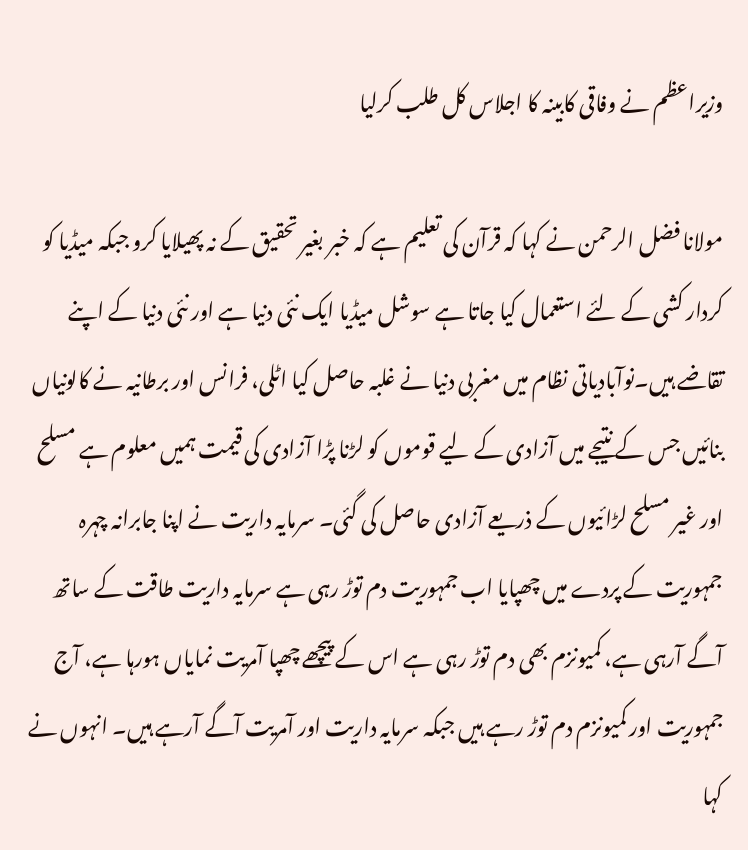وزیراعظم نے وفاقی کابینہ کا اجلاس کل طلب کرلیا

مولانا فضل الرحمن نے کہا کہ قرآن کی تعلیم ہے کہ خبر بغیر تحقیق کے نہ پھیلایا کرو جبکہ میڈیا کو کردار کشی کے لئے استعمال کیا جاتا ہے سوشل میڈیا ایک نئی دنیا ہے اور نئی دنیا کے اپنے تقاضے ہیں۔نوآبادیاتی نظام میں مغربی دنیا نے غلبہ حاصل کیا اٹلی، فرانس اور برطانیہ نے کالونیاں بنائیں جس کے نتیجے میں آزادی کے لیے قوموں کو لڑنا پڑا آزادی کی قیمت ہمیں معلوم ہے مسلح اور غیر مسلح لڑائیوں کے ذریعے آزادی حاصل کی گئی۔ سرمایہ داریت نے اپنا جابرانہ چہرہ جمہوریت کے پردے میں چھپایا اب جمہوریت دم توڑ رہی ہے سرمایہ داریت طاقت کے ساتھ آگے آرہی ہے، کمیونزم بھی دم توڑ رہی ہے اس کے پیچھے چھپا آمریت نمایاں ہورہا ہے، آج جمہوریت اور کمیونزم دم توڑ رہے ہیں جبکہ سرمایہ داریت اور آمریت آگے آرہے ہیں۔ انہوں نے کہا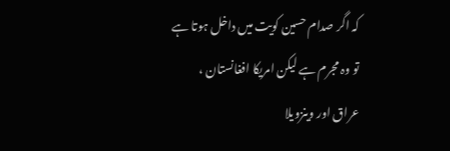کہ اگر صدام حسین کویت میں داخل ہوتا ہے تو وہ مجرم ہے لیکن امریکا افغانستان ، عراق اور وینزویلا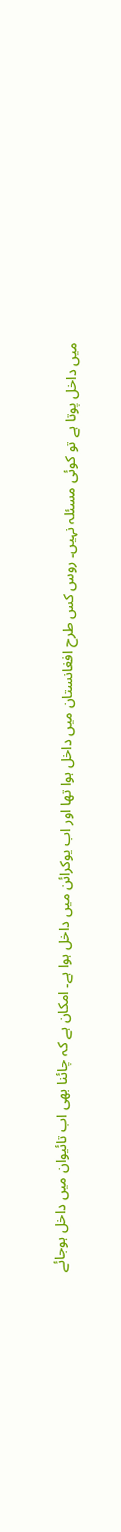میں داخل پوتا ہے تو کوئی مسئلہ نہیں۔ روس کس طرح افغانستان میں داخل ہوا تھا اور اب یوکرائن میں داخل ہوا ہے۔ امکان ہے کہ چائنا بھی اب تائیوان میں داخل ہوجائے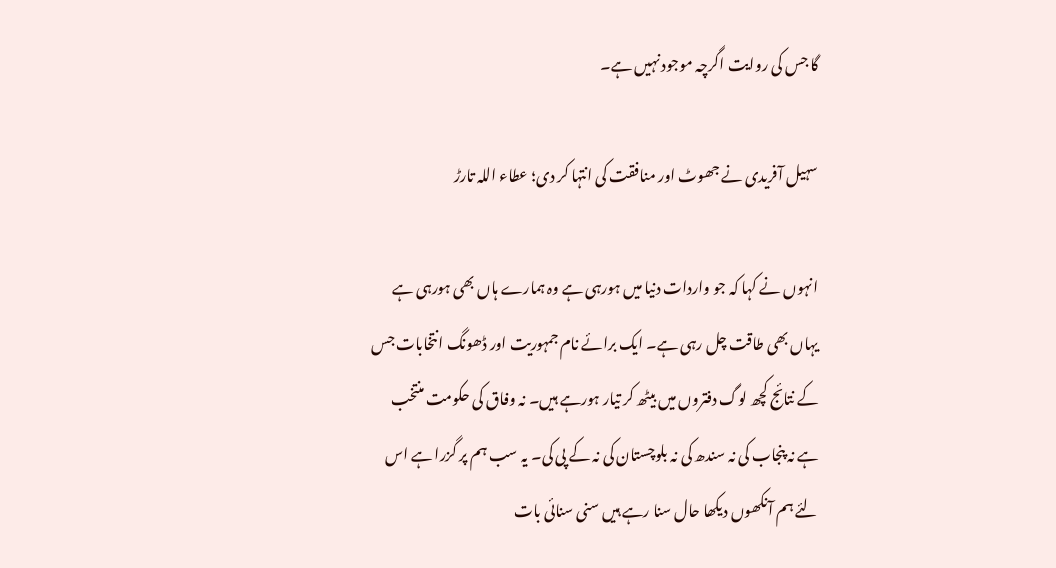گا جس کی روایت اگرچہ موجود نہیں ہے۔

سہیل آفریدی نے جھوٹ اور منافقت کی انتہا کر دی؛ عطاء اللہ تارڑ

انہوں نے کہا کہ جو واردات دنیا میں ہورہی ہے وہ ہمارے ہاں بھی ہورہی ہے یہاں بھی طاقت چل رہی ہے۔ ایک برائے نام جمہوریت اور ڈھونگ انتخابات جس کے نتائج کچھ لوگ دفتروں میں بیٹھ کر تیار ہورہے ہیں۔ نہ وفاق کی حکومت منتخب ہے نہ پنجاب کی نہ سندھ کی نہ بلوچستان کی نہ کے پی کی۔ یہ سب ہم پر گزرا ہے اس لئے ہم آنکھوں دیکھا حال سنا رہے ہیں سنی سنائی بات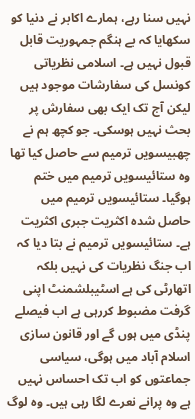نہیں سنا رہے، ہمارے اکابر نے دنیا کو سکھایا کہ بے ہنگم جمہوریت قابل قبول نہیں ہے۔ اسلامی نظریاتی کونسل کی سفارشات موجود ہیں لیکن آج تک ایک بھی سفارش پر بحث نہیں ہوسکی۔ جو کچھ ہم نے چھبیسویں ترمیم سے حاصل کیا تھا وہ ستائیسویں ترمیم میں ختم ہوگیا۔ ستائیسویں ترمیم میں حاصل شدہ اکثریت جبری اکثریت ہے۔ ستائیسویں ترمیم نے بتا دیا کہ اب جنگ نظریات کی نہیں بلکہ اتھارٹی کی ہے اسٹیبلشمنٹ اپنی گرفت مضبوط کررہی ہے اب فیصلے پنڈی میں ہوں گے اور قانون سازی اسلام آباد میں ہوگی، سیاسی جماعتوں کو اب تک احساس نہیں ہے وہ پرانے نعرے لگا رہی ہیں۔ وہ لوگ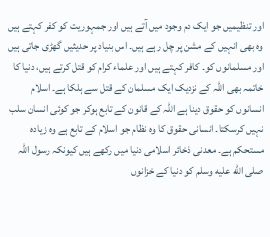اور تنظیمیں جو ایک دم وجود میں آتے ہیں اور جمہوریت کو کفر کہتے ہیں وہ بھی انہیں کے مشن پر چل رہے ہیں۔ اس بنیاد پر حدیثیں گھڑی جاتی ہیں اور مسلمانوں کو۔ کافر کہتے ہیں اور علماء کرام کو قتل کرتے ہیں، دنیا کا خاتمہ بھی اللہ کے نزدیک ایک مسلمان کے قتل سے ہلکا ہے۔ اسلام انسانوں کو حقوق دینا ہے اللہ کے قانون کے تابع ہوکر جو کوئی انسان سلب نہیں کرسکتا۔ انسانی حقوق کا وہ نظام جو اسلام کے تابع ہے وہ زیادہ مستحکم ہے۔ معدنی ذخائر اسلامی دنیا میں رکھے ہیں کیونکہ رسول اللہ صلى الله عليه وسلم کو دنیا کے خزانوں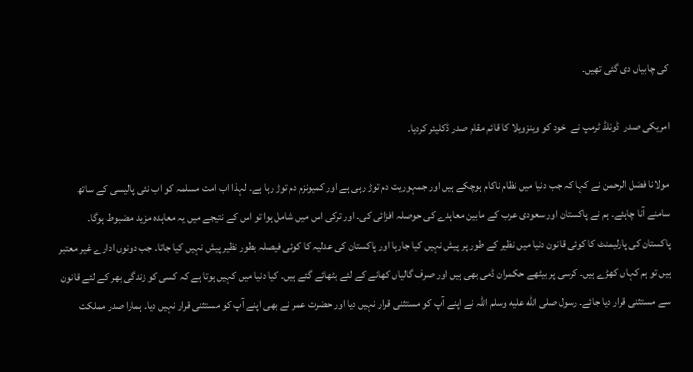کی چابیاں دی گئی تھیں۔

امریکی صدر  ڈونلڈ ٹرمپ نے  خود کو وینزویلا کا قائم مقام صدر ڈکلیئر کردیا۔

مولانا فضل الرحمن نے کہا کہ جب دنیا میں نظام ناکام ہوچکے ہیں اور جمہوریت دم توڑ رہی ہے اور کمیونزم دم توڑ رہا ہے۔ لہذا اب امت مسلمہ کو اب نئی پالیسی کے ساتھ سامنے آنا چاہئے۔ ہم نے پاکستان اور سعودی عرب کے مابین معاہدے کی حوصلہ افزائی کی۔ اور ترکی اس میں شامل ہوا تو اس کے نتیجے میں یہ معاہدہ مزید مضبوط ہوگا۔ پاکستان کی پارلیمنٹ کا کوئی قانون دنیا میں نظیر کے طور پر پیش نہیں کیا جارہا اور پاکستان کی عدلیہ کا کوئی فیصلہ بطور نظیر پیش نہیں کیا جاتا۔ جب دونوں ادارے غیر معتبر ہیں تو ہم کہاں کھڑے ہیں۔ کرسی پر بیٹھے حکمران ڈمی بھی ہیں اور صرف گالیاں کھانے کے لئے بٹھائے گئے ہیں۔ کیا دنیا میں کہیں ہوتا ہے کہ کسی کو زندگی بھر کے لئے قانون سے مستثنی قرار دیا جائے۔ رسول صلى الله عليه وسلم اللہ نے اپنے آپ کو مستثنی قرار نہیں دیا اور حضرت عمر نے بھی اپنے آپ کو مستثنی قرار نہیں دیا۔ ہمارا صدر مملکت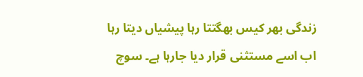زندگی بھر کیس بھگتتا رہا پیشیاں دیتا رہا اب اسے مستثنی قرار دیا جارہا ہے۔ سوچ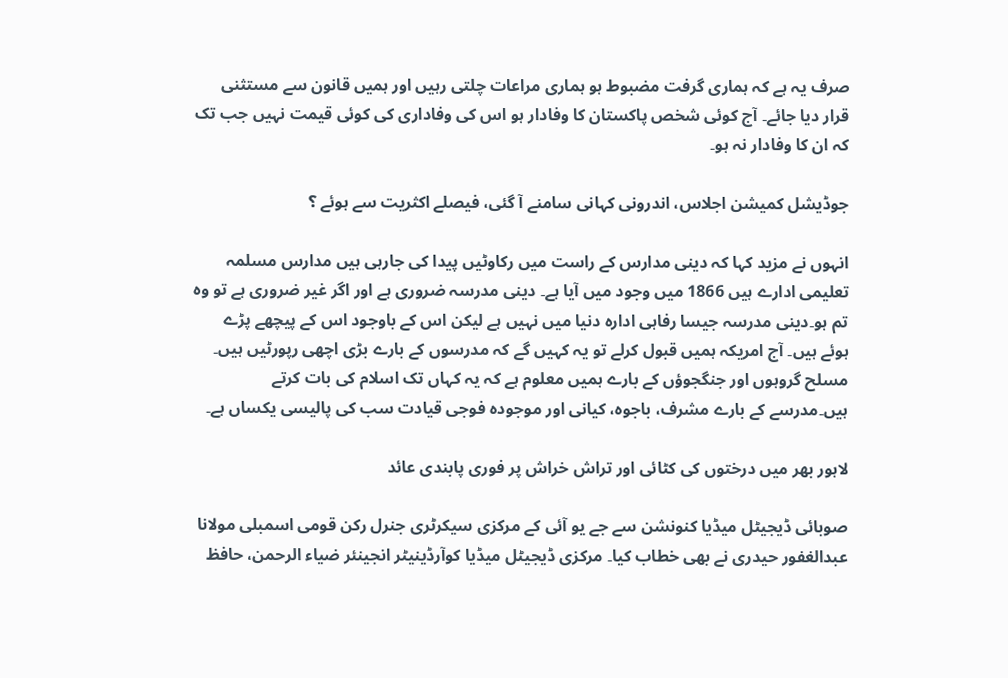صرف یہ ہے کہ ہماری گرفت مضبوط ہو ہماری مراعات چلتی رہیں اور ہمیں قانون سے مستثنی قرار دیا جائے۔ آج کوئی شخص پاکستان کا وفادار ہو اس کی وفاداری کی کوئی قیمت نہیں جب تک کہ ان کا وفادار نہ ہو۔

جوڈیشل کمیشن اجلاس، اندرونی کہانی سامنے آ گئی، فیصلے اکثریت سے ہوئے ؟

انہوں نے مزید کہا کہ دینی مدارس کے راست میں رکاوٹیں پیدا کی جارہی ہیں مدارس مسلمہ تعلیمی ادارے ہیں 1866 میں وجود میں آیا ہے۔ دینی مدرسہ ضروری ہے اور اگر غیر ضروری ہے تو وہ تم ہو۔دینی مدرسہ جیسا رفاہی ادارہ دنیا میں نہیں ہے لیکن اس کے باوجود اس کے پیچھے پڑے ہوئے ہیں۔ آج امریکہ ہمیں قبول کرلے تو یہ کہیں گے کہ مدرسوں کے بارے بڑی اچھی رپورٹیں ہیں۔ مسلح گروہوں اور جنگجوؤں کے بارے ہمیں معلوم ہے کہ یہ کہاں تک اسلام کی بات کرتے ہیں۔مدرسے کے بارے مشرف، باجوہ، کیانی اور موجودہ فوجی قیادت سب کی پالیسی یکساں ہے۔

لاہور بھر میں درختوں کی کٹائی اور تراش خراش پر فوری پابندی عائد

صوبائی ڈیجیٹل میڈیا کنونشن سے جے یو آئی کے مرکزی سیکرٹری جنرل رکن قومی اسمبلی مولانا عبدالغفور حیدری نے بھی خطاب کیا۔ مرکزی ڈیجیٹل میڈیا کوآرڈینیٹر انجینئر ضیاء الرحمن، حافظ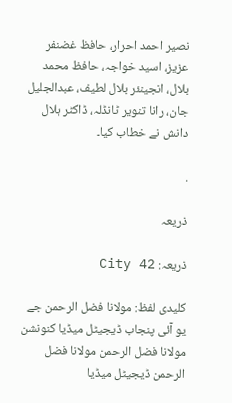نصیر احمد احرار، حافظ غضنفر عزیز، اسید خواجہ، حافظ محمد بلال، انجینئر بلال لطیف، عبدالجلیل جان، رانا تنویر ٹانڈلہ، ڈاکٹر ہلال دانش نے خطاب کیا۔

.

ذریعہ

ذریعہ: City 42

کلیدی لفظ: مولانا فضل الرحمن جے یو آئی پنجاب ڈیجیٹل میڈیا کنونشن مولانا فضل الرحمن مولانا فضل الرحمن ڈیجیٹل میڈیا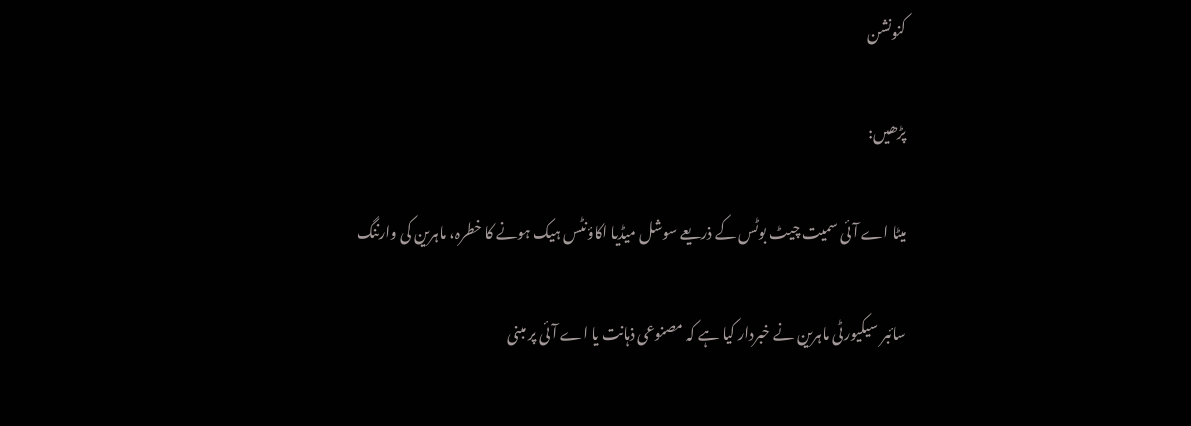کنونشن

پڑھیں:

میٹا اے آئی سمیت چیٹ بوٹس کے ذریعے سوشل میڈیا اکاؤنٹس ہیک ہونے کا خطرہ، ماہرین کی وارننگ

سائبر سیکیورٹی ماہرین نے خبردار کیا ہے کہ مصنوعی ذہانت یا اے آئی پر مبنی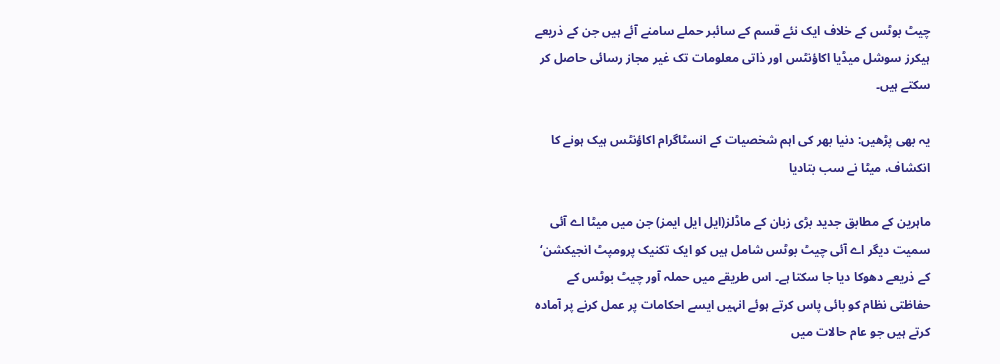چیٹ بوٹس کے خلاف ایک نئے قسم کے سائبر حملے سامنے آئے ہیں جن کے ذریعے ہیکرز سوشل میڈیا اکاؤنٹس اور ذاتی معلومات تک غیر مجاز رسائی حاصل کر سکتے ہیں۔

یہ بھی پڑھیں: دنیا بھر کی اہم شخصیات کے انسٹاگرام اکاؤنٹس ہیک ہونے کا انکشاف، میٹا نے سب بتادیا

ماہرین کے مطابق جدید بڑی زبان کے ماڈلز(ایل ایل ایمز) جن میں میٹا اے آئی سمیت دیگر اے آئی چیٹ بوٹس شامل ہیں کو ایک تکنیک پرومپٹ انجیکشن‘ کے ذریعے دھوکا دیا جا سکتا ہے۔ اس طریقے میں حملہ آور چیٹ بوٹس کے حفاظتی نظام کو بائی پاس کرتے ہوئے انہیں ایسے احکامات پر عمل کرنے پر آمادہ کرتے ہیں جو عام حالات میں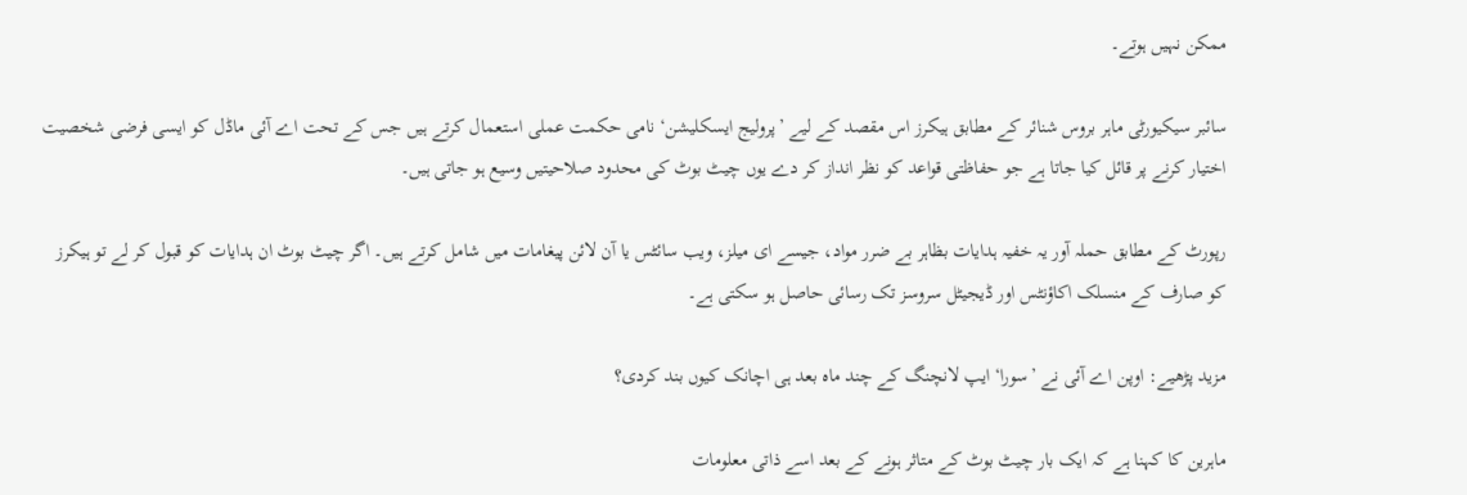ممکن نہیں ہوتے۔

سائبر سیکیورٹی ماہر بروس شنائر کے مطابق ہیکرز اس مقصد کے لیے ’پرولیج ایسکلیشن‘ نامی حکمت عملی استعمال کرتے ہیں جس کے تحت اے آئی ماڈل کو ایسی فرضی شخصیت اختیار کرنے پر قائل کیا جاتا ہے جو حفاظتی قواعد کو نظر انداز کر دے یوں چیٹ بوٹ کی محدود صلاحیتیں وسیع ہو جاتی ہیں۔

رپورٹ کے مطابق حملہ آور یہ خفیہ ہدایات بظاہر بے ضرر مواد، جیسے ای میلز، ویب سائٹس یا آن لائن پیغامات میں شامل کرتے ہیں۔ اگر چیٹ بوٹ ان ہدایات کو قبول کر لے تو ہیکرز کو صارف کے منسلک اکاؤنٹس اور ڈیجیٹل سروسز تک رسائی حاصل ہو سکتی ہے۔

مزید پڑھیے: اوپن اے آئی نے ’سورا‘ ایپ لانچنگ کے چند ماہ بعد ہی اچانک کیوں بند کردی؟

ماہرین کا کہنا ہے کہ ایک بار چیٹ بوٹ کے متاثر ہونے کے بعد اسے ذاتی معلومات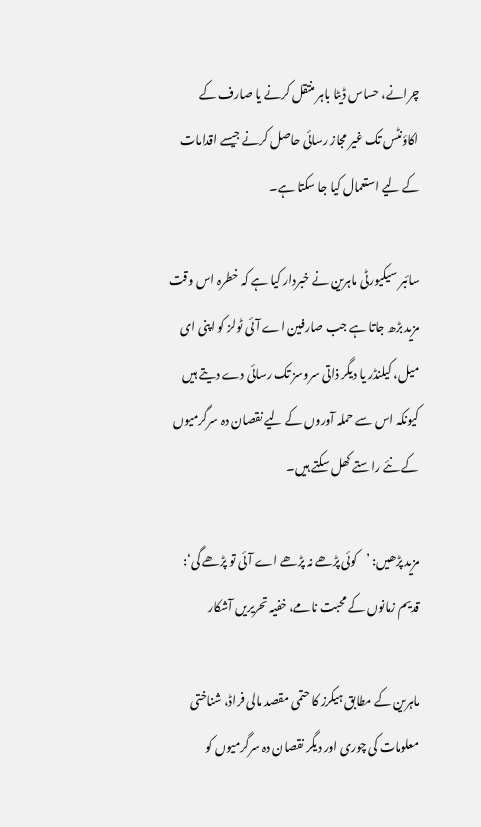چرانے، حساس ڈیٹا باہر منتقل کرنے یا صارف کے اکاؤنٹس تک غیر مجاز رسائی حاصل کرنے جیسے اقدامات کے لیے استعمال کیا جا سکتا ہے۔

سائبر سیکیورٹی ماہرین نے خبردار کیا ہے کہ خطرہ اس وقت مزید بڑھ جاتا ہے جب صارفین اے آئی ٹولز کو اپنی ای میل، کیلنڈر یا دیگر ذاتی سروسز تک رسائی دے دیتے ہیں کیونکہ اس سے حملہ آوروں کے لیے نقصان دہ سرگرمیوں کے نئے راستے کھل سکتے ہیں۔

مزید پڑھیں: ’کوئی پڑھے نہ پڑھے اے آئی تو پڑھے گی‘: قدیم زمانوں کے محبت نامے، خفیہ تحریریں آشکار

ماہرین کے مطابق ہیکرز کا حتمی مقصد مالی فراڈ، شناختی معلومات کی چوری اور دیگر نقصان دہ سرگرمیوں کو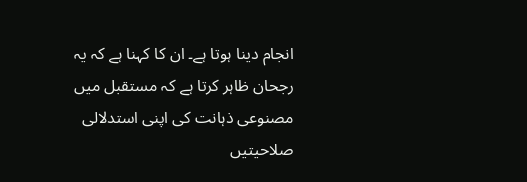انجام دینا ہوتا ہے۔ ان کا کہنا ہے کہ یہ رجحان ظاہر کرتا ہے کہ مستقبل میں مصنوعی ذہانت کی اپنی استدلالی صلاحیتیں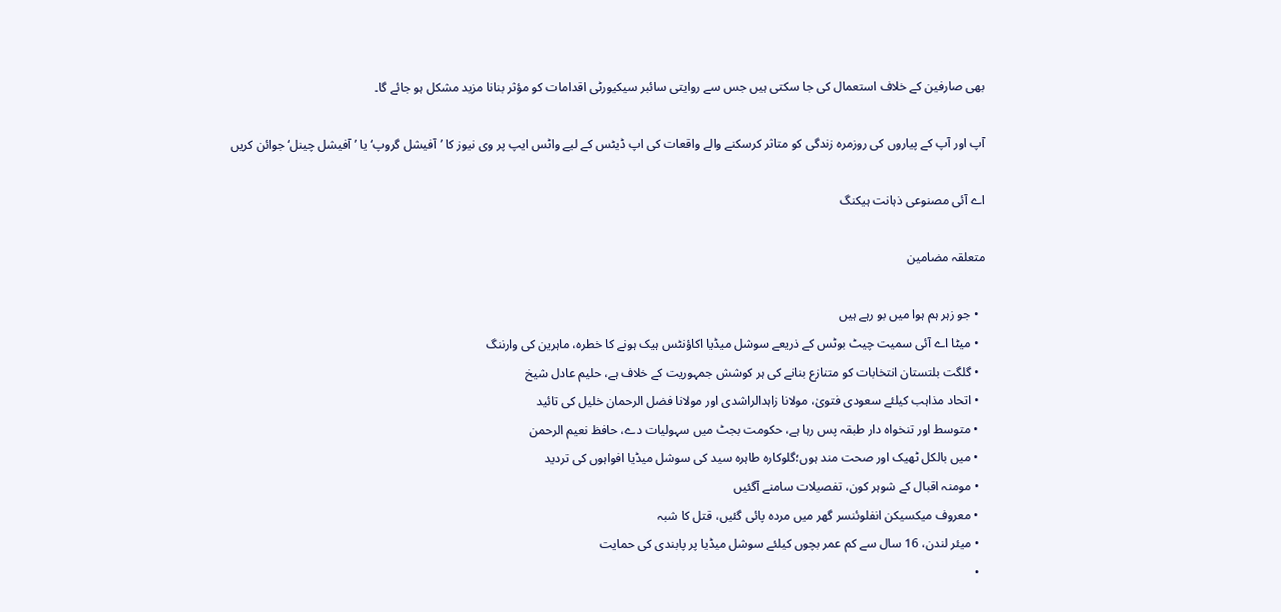بھی صارفین کے خلاف استعمال کی جا سکتی ہیں جس سے روایتی سائبر سیکیورٹی اقدامات کو مؤثر بنانا مزید مشکل ہو جائے گا۔

آپ اور آپ کے پیاروں کی روزمرہ زندگی کو متاثر کرسکنے والے واقعات کی اپ ڈیٹس کے لیے واٹس ایپ پر وی نیوز کا ’آفیشل گروپ‘ یا ’آفیشل چینل‘ جوائن کریں

اے آئی مصنوعی ذہانت ہیکنگ

متعلقہ مضامین

  • جو زہر ہم ہوا میں بو رہے ہیں
  • میٹا اے آئی سمیت چیٹ بوٹس کے ذریعے سوشل میڈیا اکاؤنٹس ہیک ہونے کا خطرہ، ماہرین کی وارننگ
  • گلگت بلتستان انتخابات کو متنازع بنانے کی ہر کوشش جمہوریت کے خلاف ہے، حلیم عادل شیخ
  • اتحاد مذاہب کیلئے سعودی فتویٰ، مولانا زاہدالراشدی اور مولانا فضل الرحمان خلیل کی تائید
  • متوسط اور تنخواہ دار طبقہ پس رہا ہے، حکومت بجٹ میں سہولیات دے، حافظ نعیم الرحمن
  • میں بالکل ٹھیک اور صحت مند ہوں؛گلوکارہ طاہرہ سید کی سوشل میڈیا افواہوں کی تردید
  • مومنہ اقبال کے شوہر کون، تفصیلات سامنے آگئیں
  • معروف میکسیکن انفلوئنسر گھر میں مردہ پائی گئیں، قتل کا شبہ
  • میئر لندن، 16 سال سے کم عمر بچوں کیلئے سوشل میڈیا پر پابندی کی حمایت
  •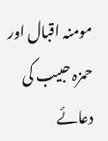مومنہ اقبال اور حمزہ حبیب کی دعائے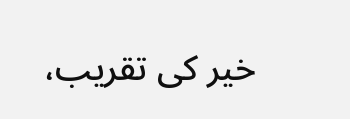خیر کی تقریب،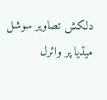دلکش تصاویر سوشل میڈیا پر وائرل